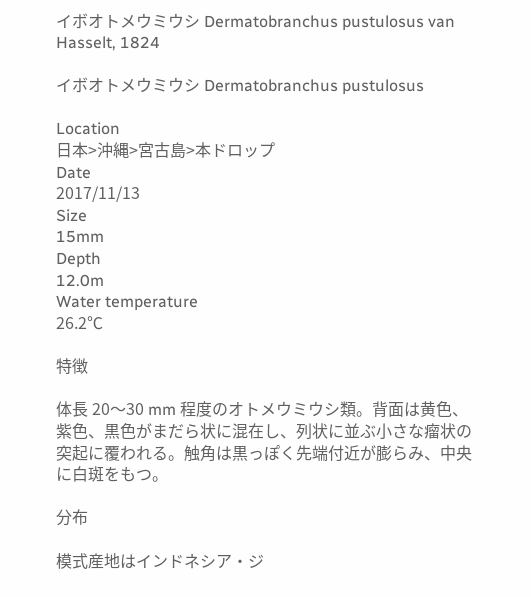イボオトメウミウシ Dermatobranchus pustulosus van Hasselt, 1824

イボオトメウミウシ Dermatobranchus pustulosus

Location
日本>沖縄>宮古島>本ドロップ
Date
2017/11/13
Size
15mm
Depth
12.0m
Water temperature
26.2℃

特徴

体長 20〜30 mm 程度のオトメウミウシ類。背面は黄色、紫色、黒色がまだら状に混在し、列状に並ぶ小さな瘤状の突起に覆われる。触角は黒っぽく先端付近が膨らみ、中央に白斑をもつ。

分布

模式産地はインドネシア・ジ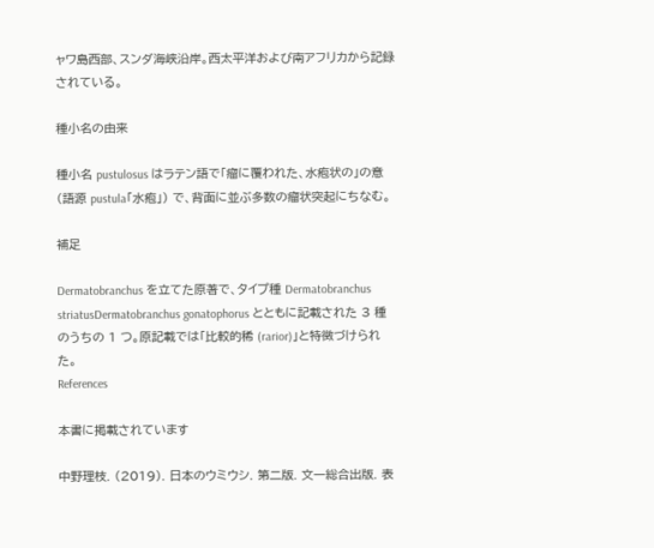ャワ島西部、スンダ海峡沿岸。西太平洋および南アフリカから記録されている。

種小名の由来

種小名 pustulosus はラテン語で「瘤に覆われた、水疱状の」の意 (語源 pustula「水疱」) で、背面に並ぶ多数の瘤状突起にちなむ。

補足

Dermatobranchus を立てた原著で、タイプ種 Dermatobranchus striatusDermatobranchus gonatophorus とともに記載された 3 種のうちの 1 つ。原記載では「比較的稀 (rarior)」と特徴づけられた。
References

本書に掲載されています

中野理枝. (2019). 日本のウミウシ. 第二版. 文一総合出版. 表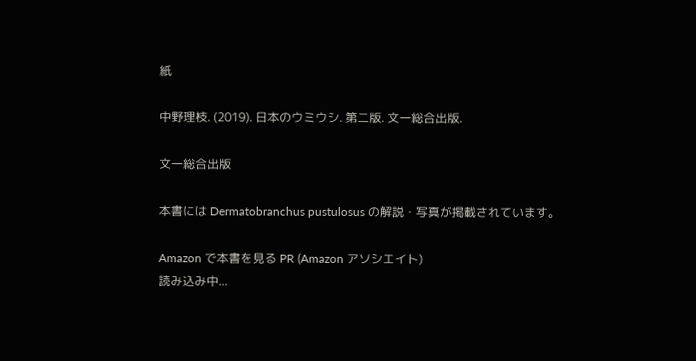紙

中野理枝. (2019). 日本のウミウシ. 第二版. 文一総合出版.

文一総合出版

本書には Dermatobranchus pustulosus の解説・写真が掲載されています。

Amazon で本書を見る PR (Amazon アソシエイト)
読み込み中...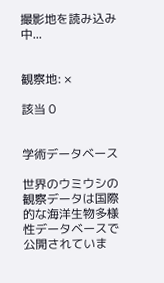撮影地を読み込み中...


観察地: ×

該当 0


学術データベース

世界のウミウシの観察データは国際的な海洋生物多様性データベースで公開されていま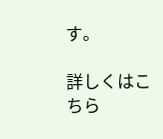す。

詳しくはこちら